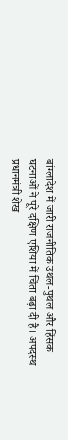बांग्लादेश में जारी राजनीतिक उथल-पुथल और हिंसक घटनाओं ने पूरे दक्षिण एशिया में चिंता बढ़ा दी है। अपदस्थ प्रधानमंत्री शेख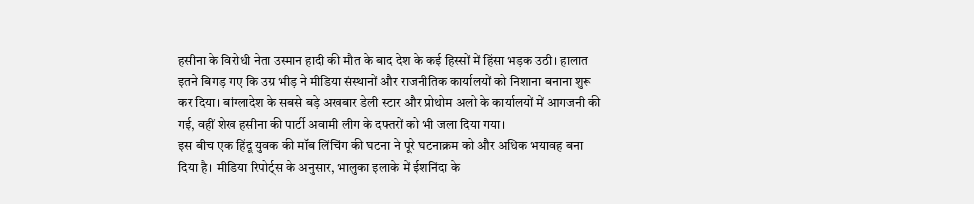हसीना के विरोधी नेता उस्मान हादी की मौत के बाद देश के कई हिस्सों में हिंसा भड़क उठी। हालात इतने बिगड़ गए कि उग्र भीड़ ने मीडिया संस्थानों और राजनीतिक कार्यालयों को निशाना बनाना शुरू कर दिया। बांग्लादेश के सबसे बड़े अखबार डेली स्टार और प्रोथोम अलो के कार्यालयों में आगजनी की गई, वहीं शेख हसीना की पार्टी अवामी लीग के दफ्तरों को भी जला दिया गया।
इस बीच एक हिंदू युवक की मॉब लिंचिंग की घटना ने पूरे घटनाक्रम को और अधिक भयावह बना दिया है। मीडिया रिपोर्ट्स के अनुसार, भालुका इलाके में ईशनिंदा के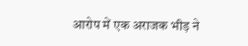आरोप में एक अराजक भीड़ ने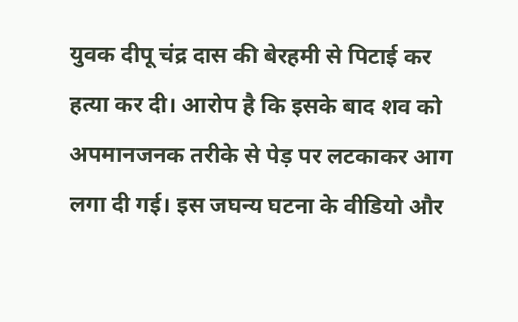युवक दीपू चंद्र दास की बेरहमी से पिटाई कर हत्या कर दी। आरोप है कि इसके बाद शव को अपमानजनक तरीके से पेड़ पर लटकाकर आग लगा दी गई। इस जघन्य घटना के वीडियो और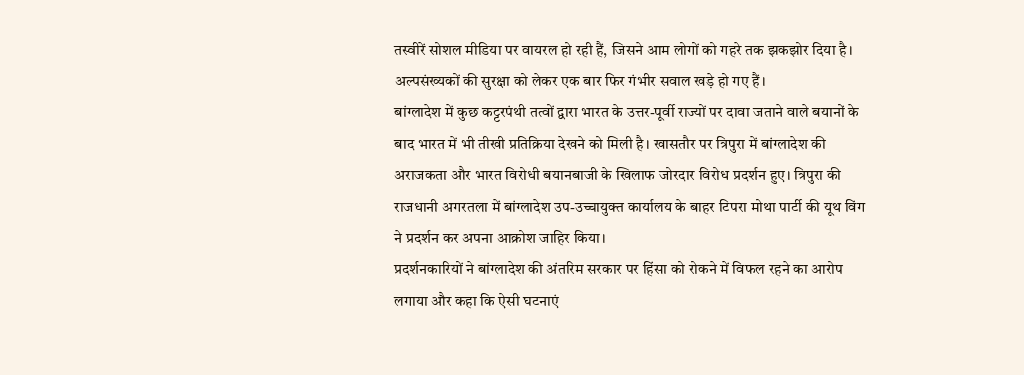तस्वीरें सोशल मीडिया पर वायरल हो रही हैं, जिसने आम लोगों को गहरे तक झकझोर दिया है। अल्पसंख्यकों की सुरक्षा को लेकर एक बार फिर गंभीर सवाल खड़े हो गए हैं।
बांग्लादेश में कुछ कट्टरपंथी तत्वों द्वारा भारत के उत्तर-पूर्वी राज्यों पर दावा जताने वाले बयानों के बाद भारत में भी तीखी प्रतिक्रिया देखने को मिली है। खासतौर पर त्रिपुरा में बांग्लादेश की अराजकता और भारत विरोधी बयानबाजी के खिलाफ जोरदार विरोध प्रदर्शन हुए। त्रिपुरा की राजधानी अगरतला में बांग्लादेश उप-उच्चायुक्त कार्यालय के बाहर टिपरा मोथा पार्टी की यूथ विंग ने प्रदर्शन कर अपना आक्रोश जाहिर किया।
प्रदर्शनकारियों ने बांग्लादेश की अंतरिम सरकार पर हिंसा को रोकने में विफल रहने का आरोप लगाया और कहा कि ऐसी घटनाएं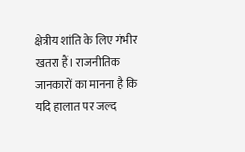क्षेत्रीय शांति के लिए गंभीर खतरा हैं। राजनीतिक जानकारों का मानना है कि यदि हालात पर जल्द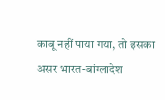काबू नहीं पाया गया, तो इसका असर भारत-बांग्लादेश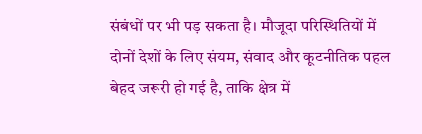संबंधों पर भी पड़ सकता है। मौजूदा परिस्थितियों में दोनों देशों के लिए संयम, संवाद और कूटनीतिक पहल बेहद जरूरी हो गई है, ताकि क्षेत्र में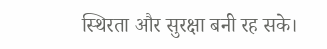स्थिरता और सुरक्षा बनी रह सके।